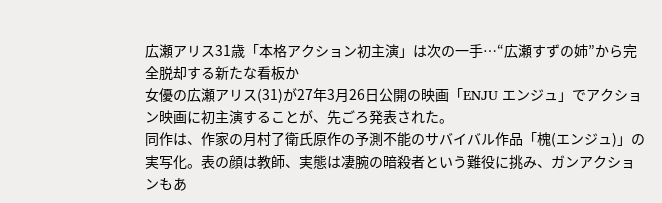広瀬アリス31歳「本格アクション初主演」は次の一手…“広瀬すずの姉”から完全脱却する新たな看板か
女優の広瀬アリス(31)が27年3月26日公開の映画「ENJU エンジュ」でアクション映画に初主演することが、先ごろ発表された。
同作は、作家の月村了衛氏原作の予測不能のサバイバル作品「槐(エンジュ)」の実写化。表の顔は教師、実態は凄腕の暗殺者という難役に挑み、ガンアクションもあ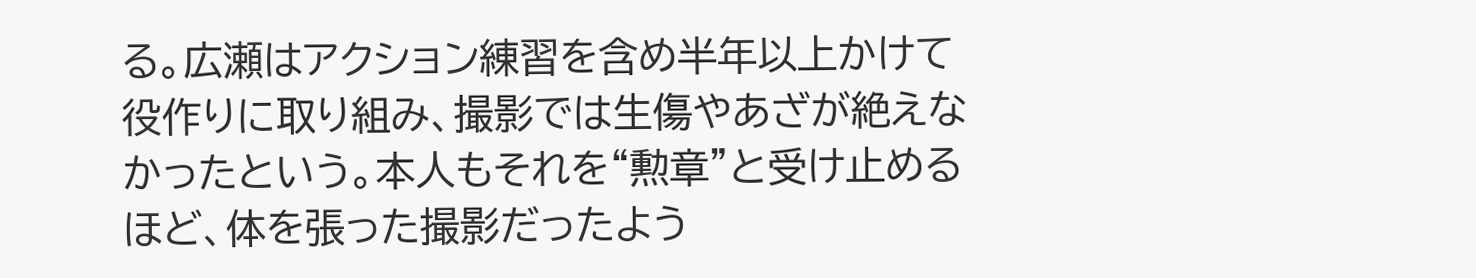る。広瀬はアクション練習を含め半年以上かけて役作りに取り組み、撮影では生傷やあざが絶えなかったという。本人もそれを“勲章”と受け止めるほど、体を張った撮影だったよう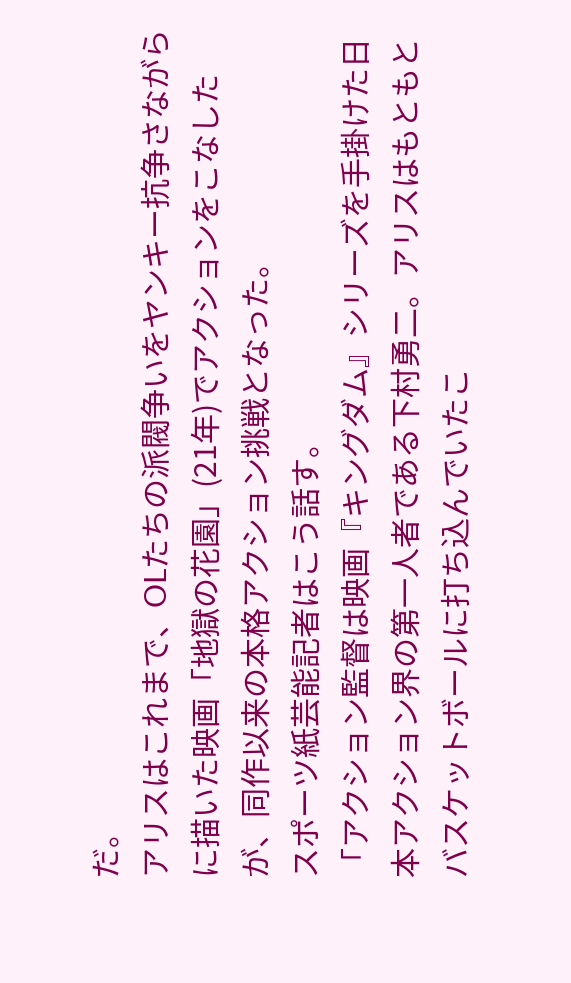だ。
アリスはこれまで、OLたちの派閥争いをヤンキー抗争さながらに描いた映画「地獄の花園」(21年)でアクションをこなしたが、同作以来の本格アクション挑戦となった。
スポーツ紙芸能記者はこう話す。
「アクション監督は映画『キングダム』シリーズを手掛けた日本アクション界の第一人者である下村勇二。アリスはもともとバスケットボールに打ち込んでいたこ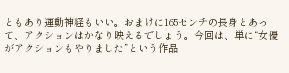ともあり運動神経もいい。おまけに165センチの長身とあって、アクションはかなり映えるでしょう。今回は、単に“女優がアクションもやりました”という作品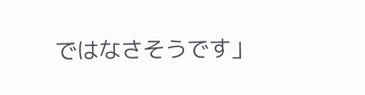ではなさそうです」